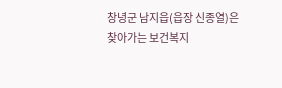창녕군 남지읍(읍장 신종열)은 찾아가는 보건복지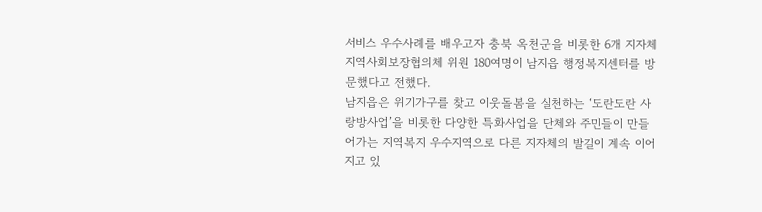서비스 우수사례를 배우고자 충북 옥천군을 비롯한 6개 지자체 지역사회보장협의체 위원 180여명이 남지읍 행정복지센터를 방문했다고 전했다.
남지읍은 위기가구를 찾고 이웃돌봄을 실천하는 ‘도란도란 사랑방사업’을 비롯한 다양한 특화사업을 단체와 주민들이 만들어가는 지역복지 우수지역으로 다른 지자체의 발길이 계속 이어지고 있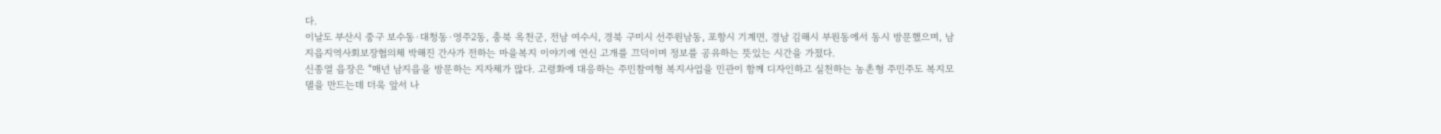다.
이날도 부산시 중구 보수동·대청동·영주2동, 충북 옥천군, 전남 여수시, 경북 구미시 선주원남동, 포항시 기계면, 경남 김해시 부원동에서 동시 방문했으며, 남지읍지역사회보장협의체 박해진 간사가 전하는 마을복지 이야기에 연신 고개를 끄덕이며 정보를 공유하는 뜻있는 시간을 가졌다.
신종열 읍장은 “매년 남지읍을 방문하는 지자체가 많다. 고령화에 대응하는 주민참여형 복지사업을 민관이 함께 디자인하고 실천하는 농촌형 주민주도 복지모델을 만드는데 더욱 앞서 나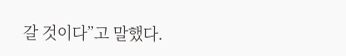갈 것이다”고 말했다.